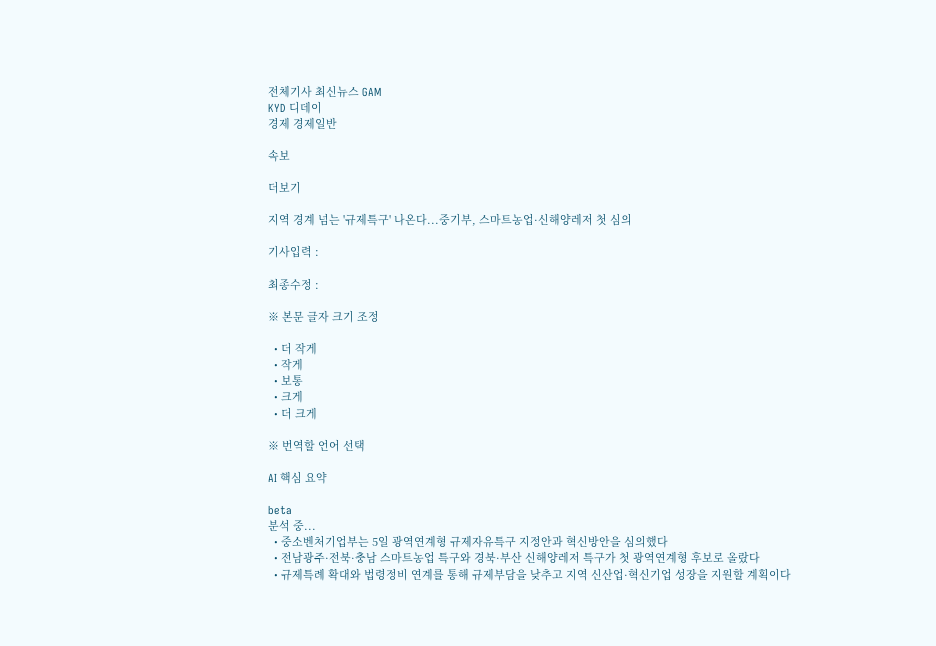전체기사 최신뉴스 GAM
KYD 디데이
경제 경제일반

속보

더보기

지역 경계 넘는 '규제특구' 나온다...중기부, 스마트농업·신해양레저 첫 심의

기사입력 :

최종수정 :

※ 본문 글자 크기 조정

  • 더 작게
  • 작게
  • 보통
  • 크게
  • 더 크게

※ 번역할 언어 선택

AI 핵심 요약

beta
분석 중...
  • 중소벤처기업부는 5일 광역연계형 규제자유특구 지정안과 혁신방안을 심의했다
  • 전남광주·전북·충남 스마트농업 특구와 경북·부산 신해양레저 특구가 첫 광역연계형 후보로 올랐다
  • 규제특례 확대와 법령정비 연계를 통해 규제부담을 낮추고 지역 신산업·혁신기업 성장을 지원할 계획이다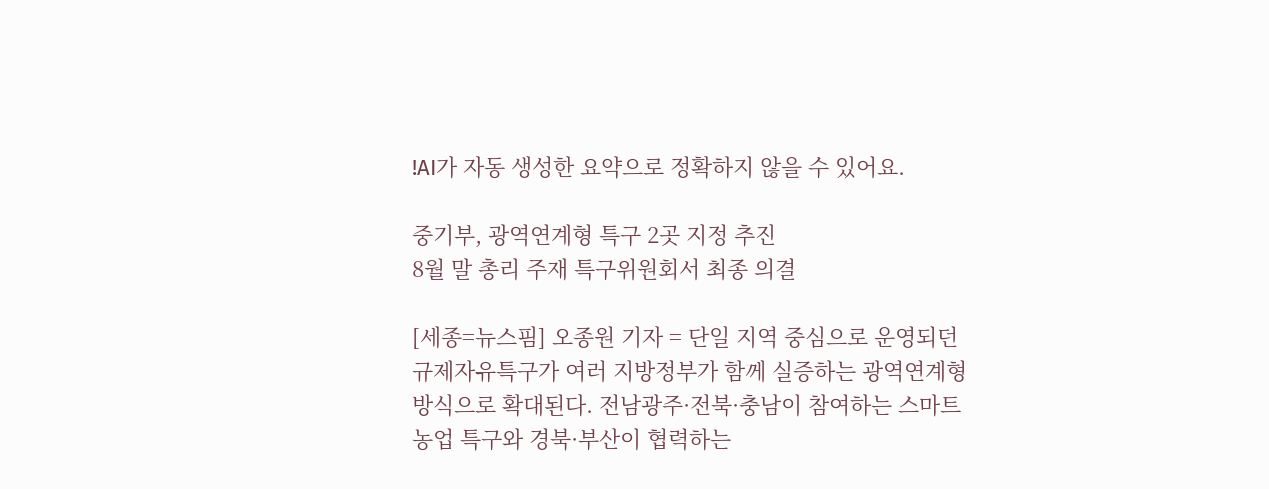!AI가 자동 생성한 요약으로 정확하지 않을 수 있어요.

중기부, 광역연계형 특구 2곳 지정 추진
8월 말 총리 주재 특구위원회서 최종 의결

[세종=뉴스핌] 오종원 기자 = 단일 지역 중심으로 운영되던 규제자유특구가 여러 지방정부가 함께 실증하는 광역연계형 방식으로 확대된다. 전남광주·전북·충남이 참여하는 스마트농업 특구와 경북·부산이 협력하는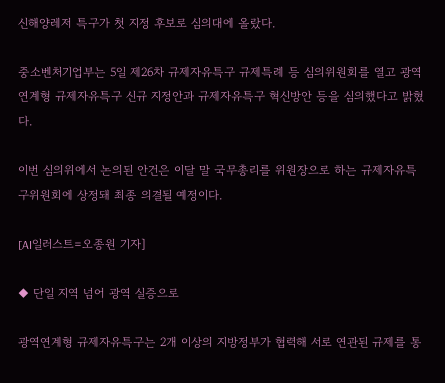신해양레저 특구가 첫 지정 후보로 심의대에 올랐다.

중소벤처기업부는 5일 제26차 규제자유특구 규제특례 등 심의위원회를 열고 광역연계형 규제자유특구 신규 지정안과 규제자유특구 혁신방안 등을 심의했다고 밝혔다.

이번 심의위에서 논의된 안건은 이달 말 국무총리를 위원장으로 하는 규제자유특구위원회에 상정돼 최종 의결될 예정이다.

[AI일러스트=오종원 기자]

◆ 단일 지역 넘어 광역 실증으로

광역연계형 규제자유특구는 2개 이상의 지방정부가 협력해 서로 연관된 규제를 통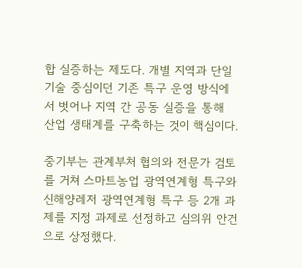합 실증하는 제도다. 개별 지역과 단일 기술 중심이던 기존 특구 운영 방식에서 벗어나 지역 간 공동 실증을 통해 산업 생태계를 구축하는 것이 핵심이다.

중기부는 관계부처 협의와 전문가 검토를 거쳐 스마트농업 광역연계형 특구와 신해양레저 광역연계형 특구 등 2개 과제를 지정 과제로 선정하고 심의위 안건으로 상정했다.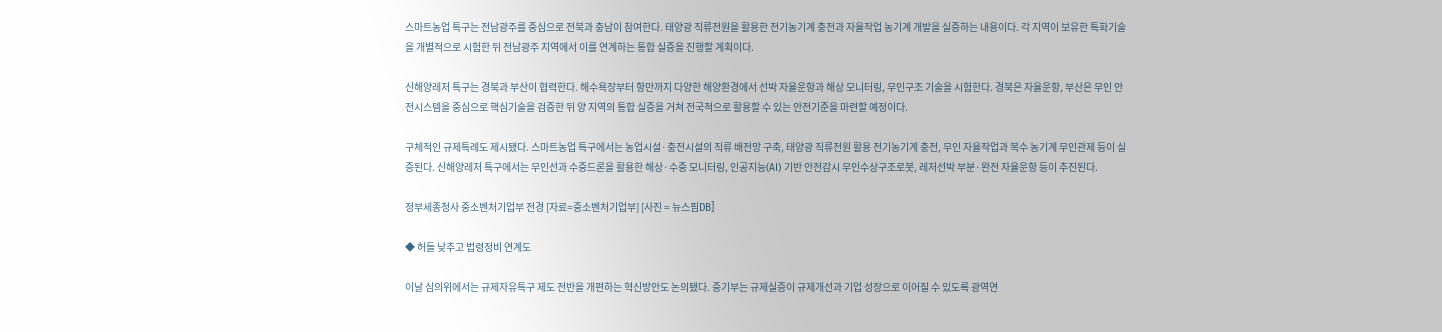스마트농업 특구는 전남광주를 중심으로 전북과 충남이 참여한다. 태양광 직류전원을 활용한 전기농기계 충전과 자율작업 농기계 개발을 실증하는 내용이다. 각 지역이 보유한 특화기술을 개별적으로 시험한 뒤 전남광주 지역에서 이를 연계하는 통합 실증을 진행할 계획이다.

신해양레저 특구는 경북과 부산이 협력한다. 해수욕장부터 항만까지 다양한 해양환경에서 선박 자율운항과 해상 모니터링, 무인구조 기술을 시험한다. 경북은 자율운항, 부산은 무인 안전시스템을 중심으로 핵심기술을 검증한 뒤 양 지역의 통합 실증을 거쳐 전국적으로 활용할 수 있는 안전기준을 마련할 예정이다.

구체적인 규제특례도 제시됐다. 스마트농업 특구에서는 농업시설·충전시설의 직류 배전망 구축, 태양광 직류전원 활용 전기농기계 충전, 무인 자율작업과 복수 농기계 무인관제 등이 실증된다. 신해양레저 특구에서는 무인선과 수중드론을 활용한 해상·수중 모니터링, 인공지능(AI) 기반 안전감시 무인수상구조로봇, 레저선박 부분·완전 자율운항 등이 추진된다.

정부세종청사 중소벤처기업부 전경 [자료=중소벤처기업부] [사진 = 뉴스핌DB]

◆ 허들 낮추고 법령정비 연계도

이날 심의위에서는 규제자유특구 제도 전반을 개편하는 혁신방안도 논의됐다. 중기부는 규제실증이 규제개선과 기업 성장으로 이어질 수 있도록 광역연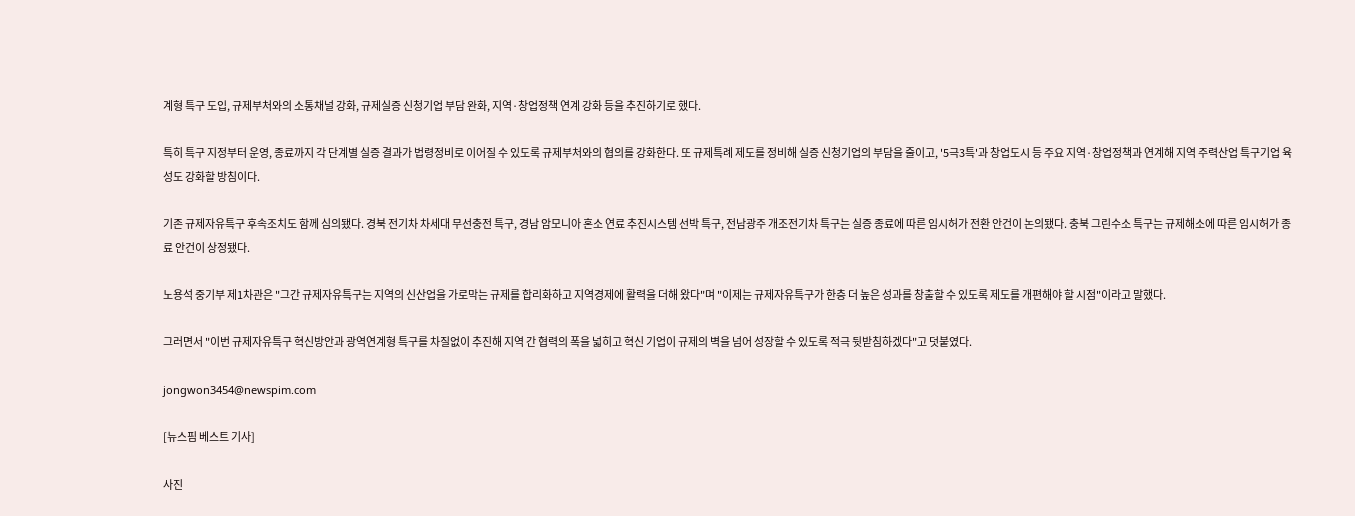계형 특구 도입, 규제부처와의 소통채널 강화, 규제실증 신청기업 부담 완화, 지역·창업정책 연계 강화 등을 추진하기로 했다.

특히 특구 지정부터 운영, 종료까지 각 단계별 실증 결과가 법령정비로 이어질 수 있도록 규제부처와의 협의를 강화한다. 또 규제특례 제도를 정비해 실증 신청기업의 부담을 줄이고, '5극3특'과 창업도시 등 주요 지역·창업정책과 연계해 지역 주력산업 특구기업 육성도 강화할 방침이다.

기존 규제자유특구 후속조치도 함께 심의됐다. 경북 전기차 차세대 무선충전 특구, 경남 암모니아 혼소 연료 추진시스템 선박 특구, 전남광주 개조전기차 특구는 실증 종료에 따른 임시허가 전환 안건이 논의됐다. 충북 그린수소 특구는 규제해소에 따른 임시허가 종료 안건이 상정됐다.

노용석 중기부 제1차관은 "그간 규제자유특구는 지역의 신산업을 가로막는 규제를 합리화하고 지역경제에 활력을 더해 왔다"며 "이제는 규제자유특구가 한층 더 높은 성과를 창출할 수 있도록 제도를 개편해야 할 시점"이라고 말했다.

그러면서 "이번 규제자유특구 혁신방안과 광역연계형 특구를 차질없이 추진해 지역 간 협력의 폭을 넓히고 혁신 기업이 규제의 벽을 넘어 성장할 수 있도록 적극 뒷받침하겠다"고 덧붙였다.

jongwon3454@newspim.com

[뉴스핌 베스트 기사]

사진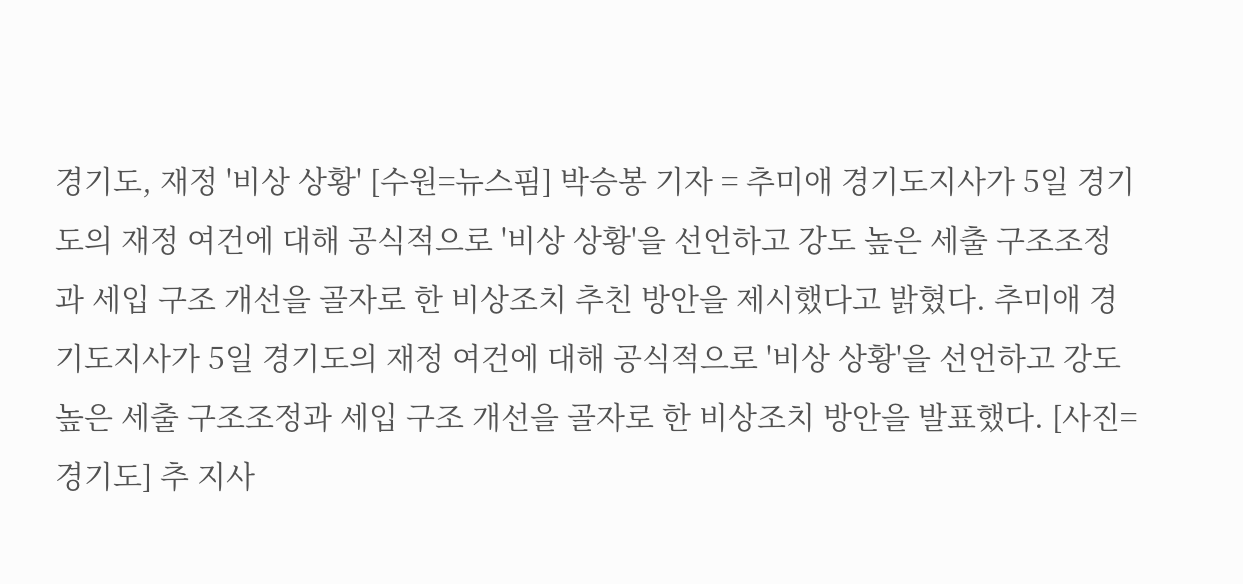경기도, 재정 '비상 상황' [수원=뉴스핌] 박승봉 기자 = 추미애 경기도지사가 5일 경기도의 재정 여건에 대해 공식적으로 '비상 상황'을 선언하고 강도 높은 세출 구조조정과 세입 구조 개선을 골자로 한 비상조치 추친 방안을 제시했다고 밝혔다. 추미애 경기도지사가 5일 경기도의 재정 여건에 대해 공식적으로 '비상 상황'을 선언하고 강도 높은 세출 구조조정과 세입 구조 개선을 골자로 한 비상조치 방안을 발표했다. [사진=경기도] 추 지사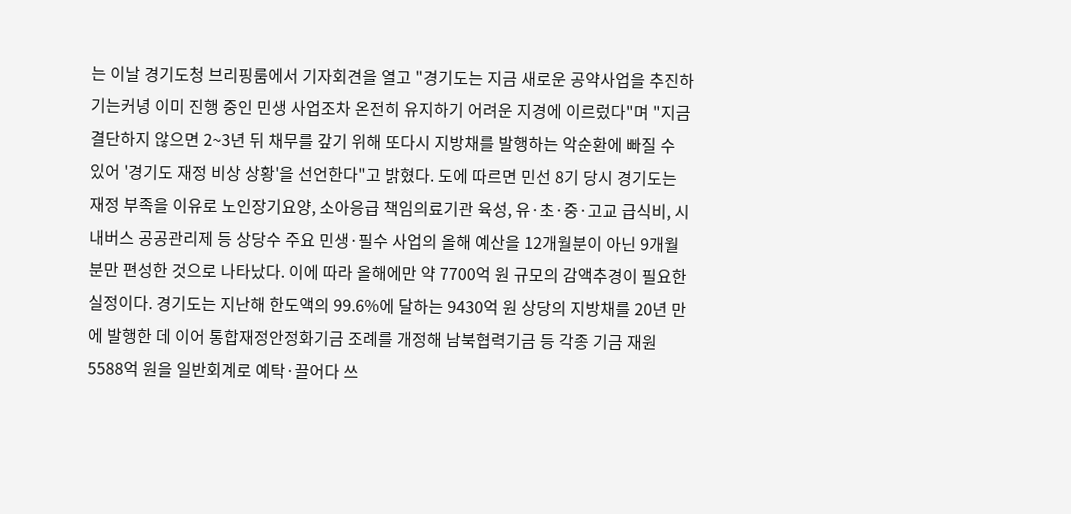는 이날 경기도청 브리핑룸에서 기자회견을 열고 "경기도는 지금 새로운 공약사업을 추진하기는커녕 이미 진행 중인 민생 사업조차 온전히 유지하기 어려운 지경에 이르렀다"며 "지금 결단하지 않으면 2~3년 뒤 채무를 갚기 위해 또다시 지방채를 발행하는 악순환에 빠질 수 있어 '경기도 재정 비상 상황'을 선언한다"고 밝혔다. 도에 따르면 민선 8기 당시 경기도는 재정 부족을 이유로 노인장기요양, 소아응급 책임의료기관 육성, 유·초·중·고교 급식비, 시내버스 공공관리제 등 상당수 주요 민생·필수 사업의 올해 예산을 12개월분이 아닌 9개월분만 편성한 것으로 나타났다. 이에 따라 올해에만 약 7700억 원 규모의 감액추경이 필요한 실정이다. 경기도는 지난해 한도액의 99.6%에 달하는 9430억 원 상당의 지방채를 20년 만에 발행한 데 이어 통합재정안정화기금 조례를 개정해 남북협력기금 등 각종 기금 재원 5588억 원을 일반회계로 예탁·끌어다 쓰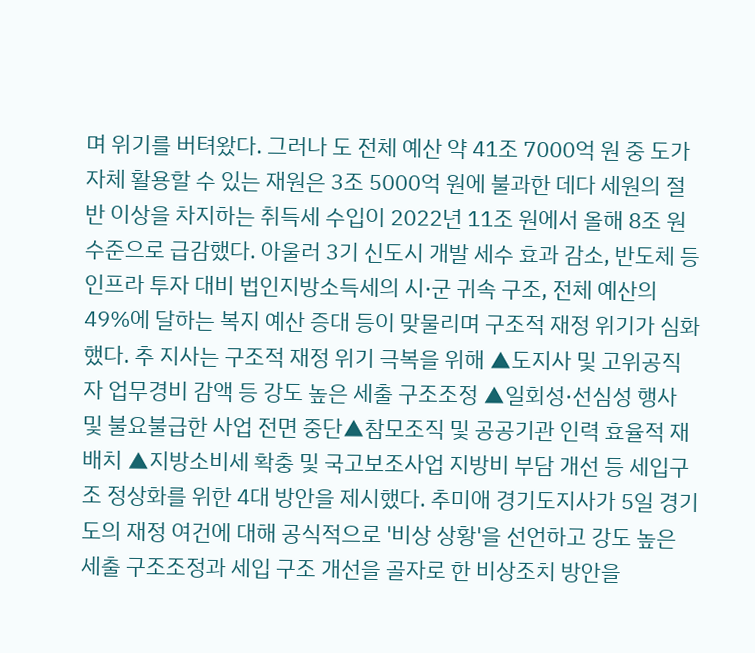며 위기를 버텨왔다. 그러나 도 전체 예산 약 41조 7000억 원 중 도가 자체 활용할 수 있는 재원은 3조 5000억 원에 불과한 데다 세원의 절반 이상을 차지하는 취득세 수입이 2022년 11조 원에서 올해 8조 원 수준으로 급감했다. 아울러 3기 신도시 개발 세수 효과 감소, 반도체 등 인프라 투자 대비 법인지방소득세의 시·군 귀속 구조, 전체 예산의 49%에 달하는 복지 예산 증대 등이 맞물리며 구조적 재정 위기가 심화했다. 추 지사는 구조적 재정 위기 극복을 위해 ▲도지사 및 고위공직자 업무경비 감액 등 강도 높은 세출 구조조정 ▲일회성·선심성 행사 및 불요불급한 사업 전면 중단▲참모조직 및 공공기관 인력 효율적 재배치 ▲지방소비세 확충 및 국고보조사업 지방비 부담 개선 등 세입구조 정상화를 위한 4대 방안을 제시했다. 추미애 경기도지사가 5일 경기도의 재정 여건에 대해 공식적으로 '비상 상황'을 선언하고 강도 높은 세출 구조조정과 세입 구조 개선을 골자로 한 비상조치 방안을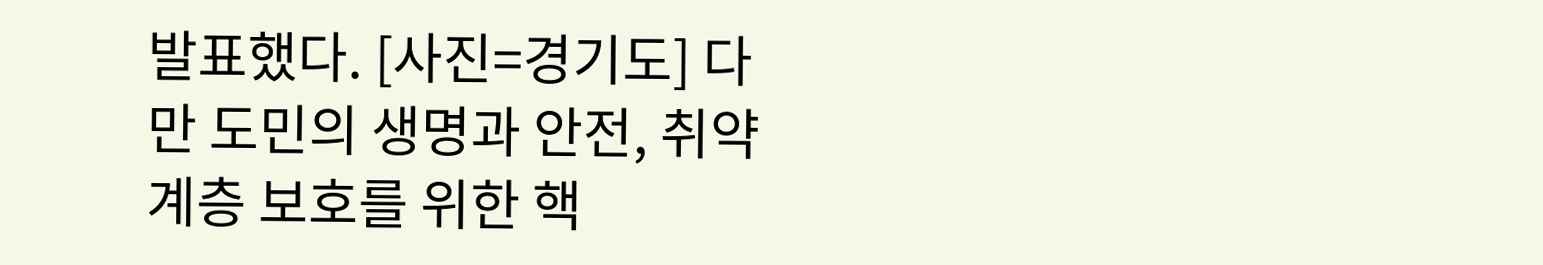발표했다. [사진=경기도] 다만 도민의 생명과 안전, 취약계층 보호를 위한 핵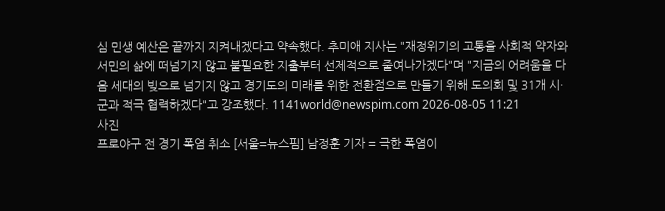심 민생 예산은 끝까지 지켜내겠다고 약속했다. 추미애 지사는 "재정위기의 고통을 사회적 약자와 서민의 삶에 떠넘기지 않고 불필요한 지출부터 선제적으로 줄여나가겠다"며 "지금의 어려움을 다음 세대의 빚으로 넘기지 않고 경기도의 미래를 위한 전환점으로 만들기 위해 도의회 및 31개 시·군과 적극 협력하겠다"고 강조했다. 1141world@newspim.com 2026-08-05 11:21
사진
프로야구 전 경기 폭염 취소 [서울=뉴스핌] 남정훈 기자 = 극한 폭염이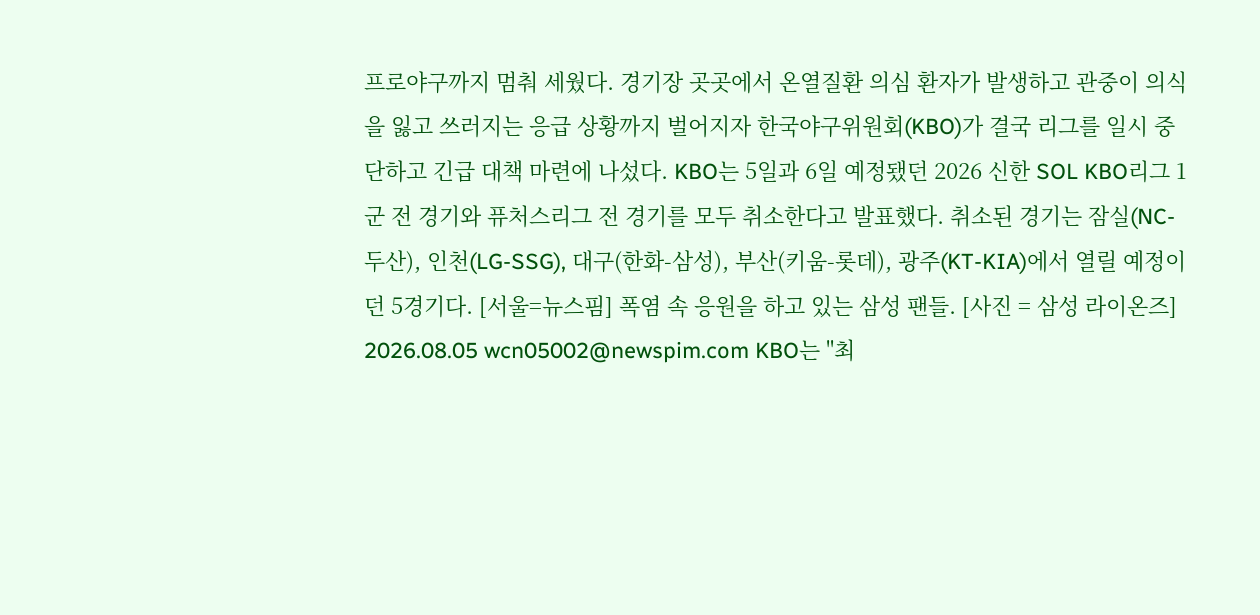프로야구까지 멈춰 세웠다. 경기장 곳곳에서 온열질환 의심 환자가 발생하고 관중이 의식을 잃고 쓰러지는 응급 상황까지 벌어지자 한국야구위원회(KBO)가 결국 리그를 일시 중단하고 긴급 대책 마련에 나섰다. KBO는 5일과 6일 예정됐던 2026 신한 SOL KBO리그 1군 전 경기와 퓨처스리그 전 경기를 모두 취소한다고 발표했다. 취소된 경기는 잠실(NC-두산), 인천(LG-SSG), 대구(한화-삼성), 부산(키움-롯데), 광주(KT-KIA)에서 열릴 예정이던 5경기다. [서울=뉴스핌] 폭염 속 응원을 하고 있는 삼성 팬들. [사진 = 삼성 라이온즈] 2026.08.05 wcn05002@newspim.com KBO는 "최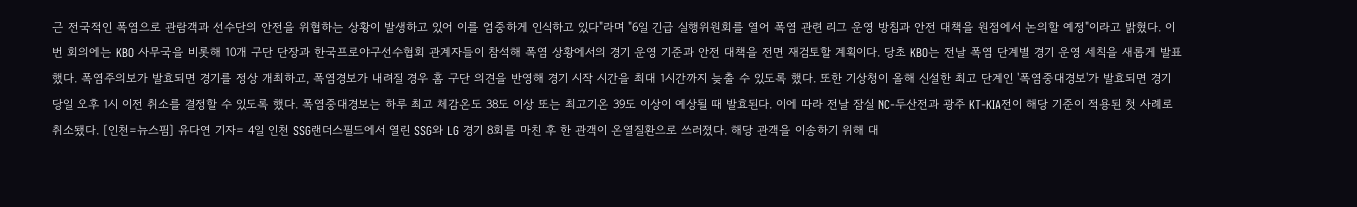근 전국적인 폭염으로 관람객과 선수단의 안전을 위협하는 상황이 발생하고 있어 이를 엄중하게 인식하고 있다"라며 "6일 긴급 실행위원회를 열어 폭염 관련 리그 운영 방침과 안전 대책을 원점에서 논의할 예정"이라고 밝혔다. 이번 회의에는 KBO 사무국을 비롯해 10개 구단 단장과 한국프로야구선수협회 관계자들이 참석해 폭염 상황에서의 경기 운영 기준과 안전 대책을 전면 재검토할 계획이다. 당초 KBO는 전날 폭염 단계별 경기 운영 세칙을 새롭게 발표했다. 폭염주의보가 발효되면 경기를 정상 개최하고, 폭염경보가 내려질 경우 홈 구단 의견을 반영해 경기 시작 시간을 최대 1시간까지 늦출 수 있도록 했다. 또한 기상청이 올해 신설한 최고 단계인 '폭염중대경보'가 발효되면 경기 당일 오후 1시 이전 취소를 결정할 수 있도록 했다. 폭염중대경보는 하루 최고 체감온도 38도 이상 또는 최고기온 39도 이상이 예상될 때 발효된다. 이에 따라 전날 잠실 NC-두산전과 광주 KT-KIA전이 해당 기준이 적용된 첫 사례로 취소됐다. [인천=뉴스핌] 유다연 기자= 4일 인천 SSG랜더스필드에서 열린 SSG와 LG 경기 8회를 마친 후 한 관객이 온열질환으로 쓰러졌다. 해당 관객을 이송하기 위해 대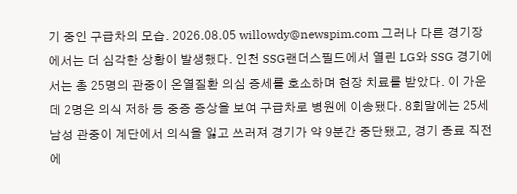기 중인 구급차의 모습. 2026.08.05 willowdy@newspim.com 그러나 다른 경기장에서는 더 심각한 상황이 발생했다. 인천 SSG랜더스필드에서 열린 LG와 SSG 경기에서는 총 25명의 관중이 온열질환 의심 증세를 호소하며 현장 치료를 받았다. 이 가운데 2명은 의식 저하 등 중증 증상을 보여 구급차로 병원에 이송됐다. 8회말에는 25세 남성 관중이 계단에서 의식을 잃고 쓰러져 경기가 약 9분간 중단됐고, 경기 종료 직전에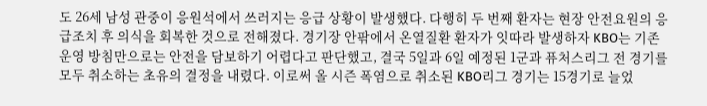도 26세 남성 관중이 응원석에서 쓰러지는 응급 상황이 발생했다. 다행히 두 번째 환자는 현장 안전요원의 응급조치 후 의식을 회복한 것으로 전해졌다. 경기장 안팎에서 온열질환 환자가 잇따라 발생하자 KBO는 기존 운영 방침만으로는 안전을 담보하기 어렵다고 판단했고, 결국 5일과 6일 예정된 1군과 퓨처스리그 전 경기를 모두 취소하는 초유의 결정을 내렸다. 이로써 올 시즌 폭염으로 취소된 KBO리그 경기는 15경기로 늘었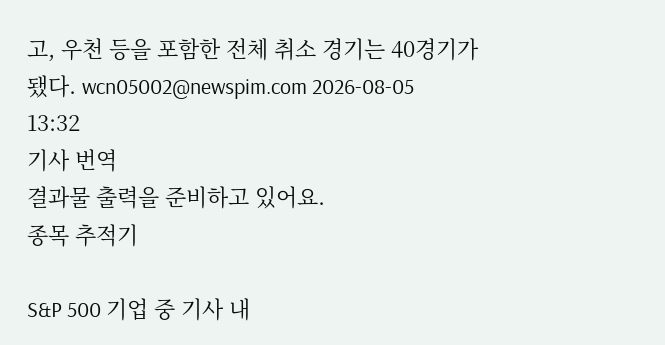고, 우천 등을 포함한 전체 취소 경기는 40경기가 됐다. wcn05002@newspim.com 2026-08-05 13:32
기사 번역
결과물 출력을 준비하고 있어요.
종목 추적기

S&P 500 기업 중 기사 내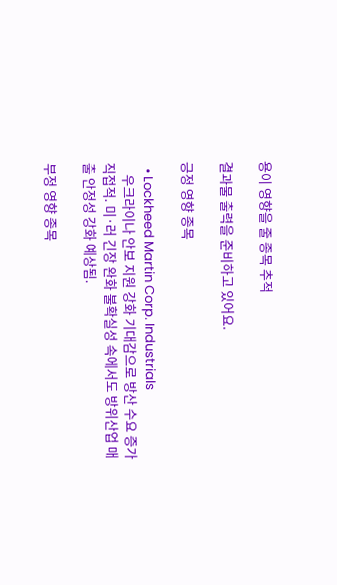용이 영향을 줄 종목 추적

결과물 출력을 준비하고 있어요.

긍정 영향 종목

  • Lockheed Martin Corp. Industrials
    우크라이나 안보 지원 강화 기대감으로 방산 수요 증가 직접적. 미·러 긴장 완화 불확실성 속에서도 방위산업 매출 안정성 강화 예상됨.

부정 영향 종목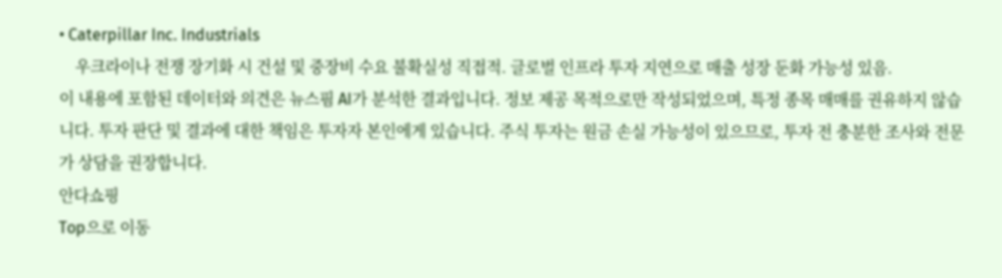• Caterpillar Inc. Industrials
    우크라이나 전쟁 장기화 시 건설 및 중장비 수요 불확실성 직접적. 글로벌 인프라 투자 지연으로 매출 성장 둔화 가능성 있음.
이 내용에 포함된 데이터와 의견은 뉴스핌 AI가 분석한 결과입니다. 정보 제공 목적으로만 작성되었으며, 특정 종목 매매를 권유하지 않습니다. 투자 판단 및 결과에 대한 책임은 투자자 본인에게 있습니다. 주식 투자는 원금 손실 가능성이 있으므로, 투자 전 충분한 조사와 전문가 상담을 권장합니다.
안다쇼핑
Top으로 이동